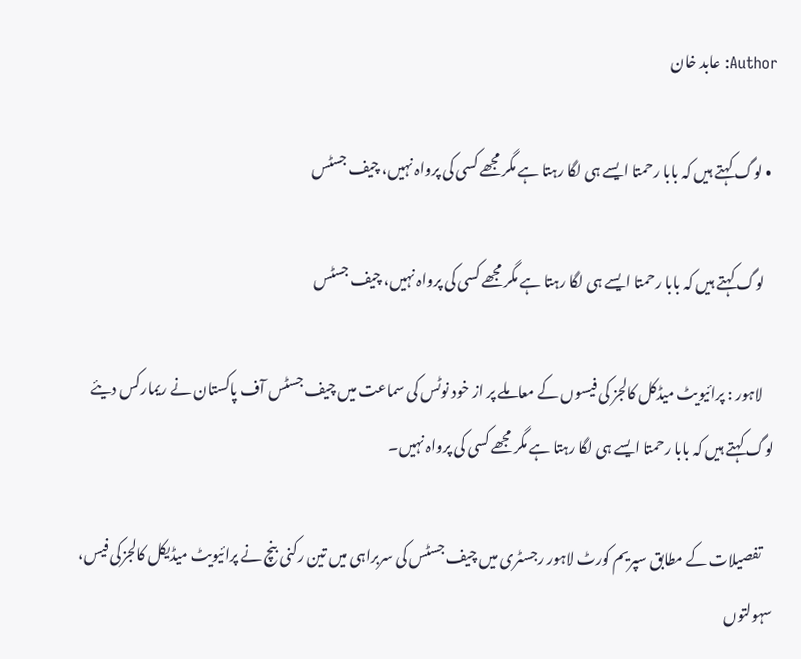Author: عابد خان

  • لوگ کہتے ہیں کہ بابا رحمتا ایسے ہی لگا رہتا ہے مگر مجھے کسی کی پرواہ نہیں، چیف جسٹس

    لوگ کہتے ہیں کہ بابا رحمتا ایسے ہی لگا رہتا ہے مگر مجھے کسی کی پرواہ نہیں، چیف جسٹس

    لاہور : پرائیویٹ میڈکل کالجز کی فیسوں کے معاملے پر از خود نوٹس کی سماعت میں چیف جسٹس آف پاکستان نے ریمارکس دیئے لوگ کہتے ہیں کہ بابا رحمتا ایسے ہی لگا رہتا ہے مگر مجھے کسی کی پرواہ نہیں۔

    تفصیلات کے مطابق سپریم کورٹ لاہور رجسٹری میں چیف جسٹس کی سربراہی میں تین رکنی بنچ نے پرائیویٹ میڈیکل کالجزکی فیس، سہولتوں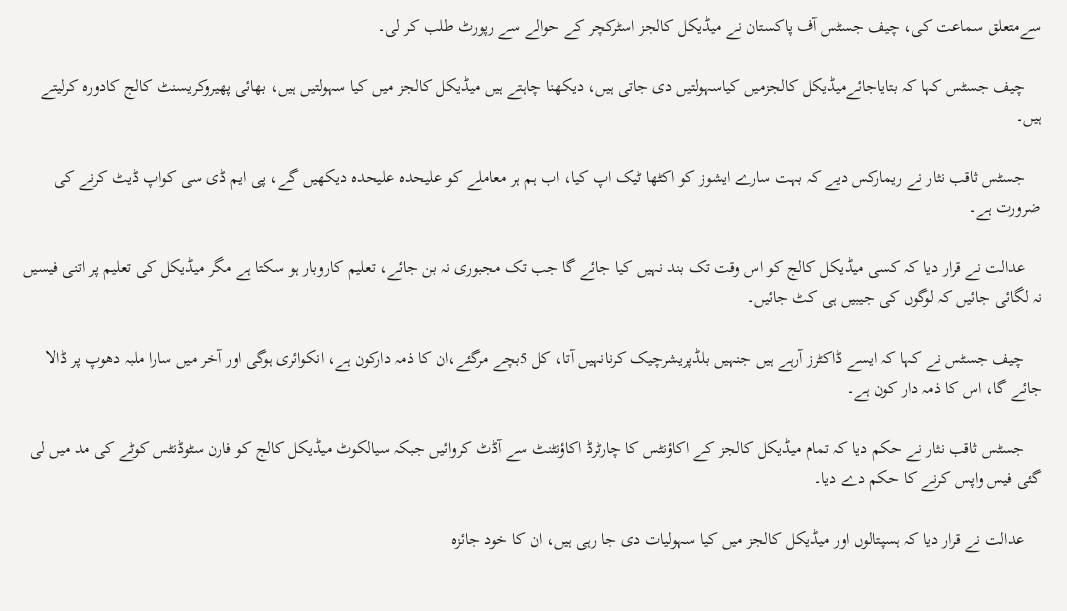سےمتعلق سماعت کی، چیف جسٹس آف پاکستان نے میڈیکل کالجز اسٹرکچر کے حوالے سے رپورٹ طلب کر لی۔

    چیف جسٹس کہا کہ بتایاجائےمیڈیکل کالجزمیں کیاسہولتیں دی جاتی ہیں، دیکھنا چاہتے ہیں میڈیکل کالجز میں کیا سہولتیں ہیں، بھائی پھیروکریسنٹ کالج کادورہ کرلیتے ہیں۔

    جسٹس ثاقب نثار نے ریمارکس دیے کہ بہت سارے ایشوز کو اکٹھا ٹیک اپ کیا، اب ہم ہر معاملے کو علیحدہ علیحدہ دیکھیں گے، پی ایم ڈی سی کواپ ڈیٹ کرنے کی ضرورت ہے۔

    عدالت نے قرار دیا کہ کسی میڈیکل کالج کو اس وقت تک بند نہیں کیا جائے گا جب تک مجبوری نہ بن جائے، تعلیم کاروبار ہو سکتا ہے مگر میڈیکل کی تعلیم پر اتنی فیسیں نہ لگائی جائیں کہ لوگوں کی جیبیں ہی کٹ جائیں۔

    چیف جسٹس نے کہا کہ ایسے ڈاکٹرز آرہے ہیں جنہیں بلڈپریشرچیک کرنانہیں آتا، کل 5بچے مرگئے،ان کا ذمہ دارکون ہے، انکوائری ہوگی اور آخر میں سارا ملبہ دھوپ پر ڈالا جائے گا، اس کا ذمہ دار کون ہے۔

    جسٹس ثاقب نثار نے حکم دیا کہ تمام میڈیکل کالجز کے اکاؤنٹس کا چارٹرڈ اکاؤنٹنٹ سے آڈٹ کروائیں جبکہ سیالکوٹ میڈیکل کالج کو فارن سٹوڈنٹس کوٹے کی مد میں لی گئی فیس واپس کرنے کا حکم دے دیا۔

    عدالت نے قرار دیا کہ ہسپتالوں اور میڈیکل کالجز میں کیا سہولیات دی جا رہی ہیں، ان کا خود جائزہ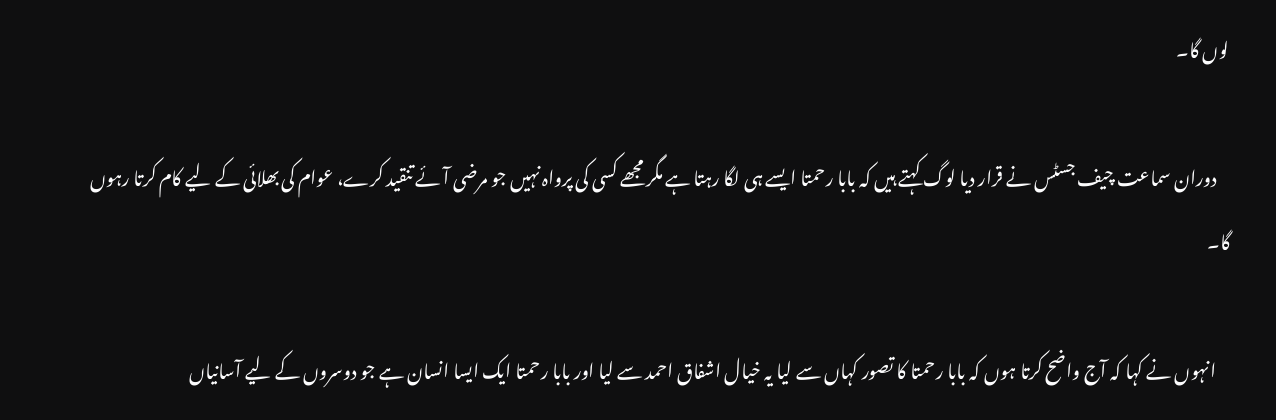لوں گا۔

    دوران سماعت چیف جسٹس نے قرار دیا لوگ کہتے ہیں کہ بابا رحمتا ایسے ہی لگا رہتا ہے مگر مجھے کسی کی پرواہ نہیں جو مرضی آئے تنقید کرے، عوام کی بھلائی کے لیے کام کرتا رہوں گا۔

    انہوں نے کہا کہ آج واضح کرتا ہوں کہ بابا رحمتا کا تصور کہاں سے لیا یہ خیال اشفاق احمد سے لیا اور بابا رحمتا ایک ایسا انسان ہے جو دوسروں کے لیے آسانیاں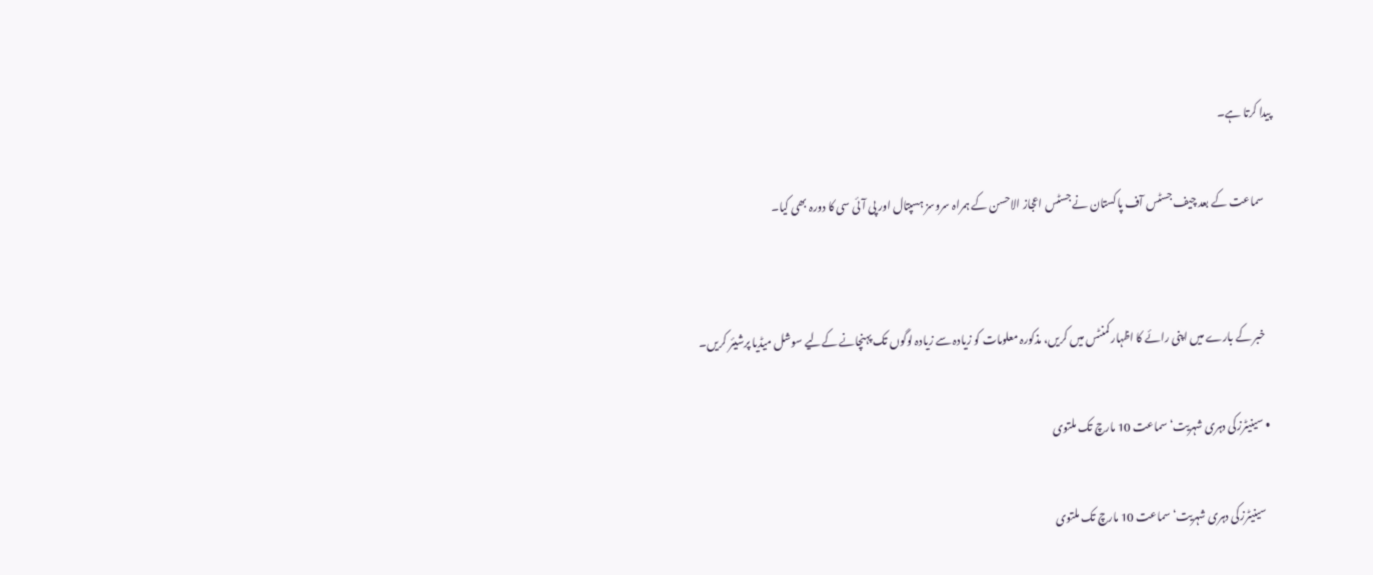پیدا کرتا ہے۔

    سماعت کے بعد چیف جسٹس آف پاکستان نے جسٹس اعجاز الاحسن کے ہمراہ سروسز ہسپتال اور پی آئی سی کا دورہ بھی کیا۔


    خبر کے بارے میں اپنی رائے کا اظہار کمنٹس میں کریں، مذکورہ معلومات کو زیادہ سے زیادہ لوگوں تک پہنچانے کےلیے سوشل میڈیا پرشیئر کریں۔

  • سینیٹرزکی دہری شہریت‘ سماعت 10 مارچ تک ملتوی

    سینیٹرزکی دہری شہریت‘ سماعت 10 مارچ تک ملتوی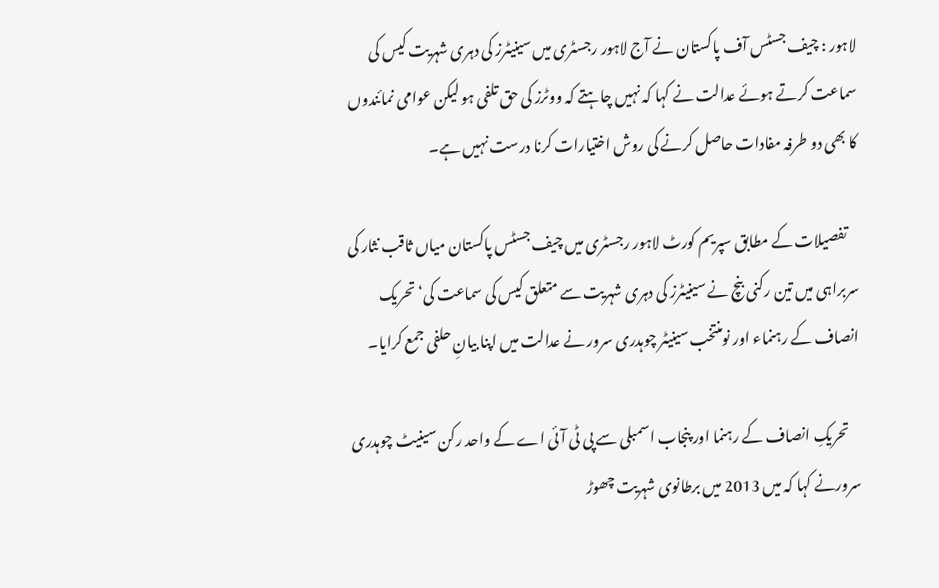لاہور : چیف جسٹس آف پاکستان نے آج لاہور رجسٹری میں سینیٹرز کی دہری شہریت کیس کی سماعت کرتے ہوئے عدالت نے کہا کہ نہیں چاہتے کہ ووٹرز کی حق تلفی ہو لیکن عوامی نمائندوں کا بھی دو طرفہ مفادات حاصل کرنے کی روش اختیارات کرنا درست نہیں ہے۔

    تفصیلات کے مطابق سپریم کورٹ لاہور رجسٹری میں چیف جسٹس پاکستان میاں ثاقب نثار کی سربراہی میں تین رکنی بنچ نے سینیٹرز کی دہری شہریت سے متعلق کیس کی سماعت کی‘ تحریک انصاف کے رہنماء اور نومنتخب سینیٹر چوہدری سرور نے عدالت میں اپنا بیانِ حلفی جمع کرایا۔

    تحریکِ انصاف کے رہنما اور پنجاب اسمبلی سے پی ٹی آئی اے کے واحد رکن سینیٹ چوہدری سرورنے کہا کہ میں 2013 میں برطانوی شہریت چھوڑ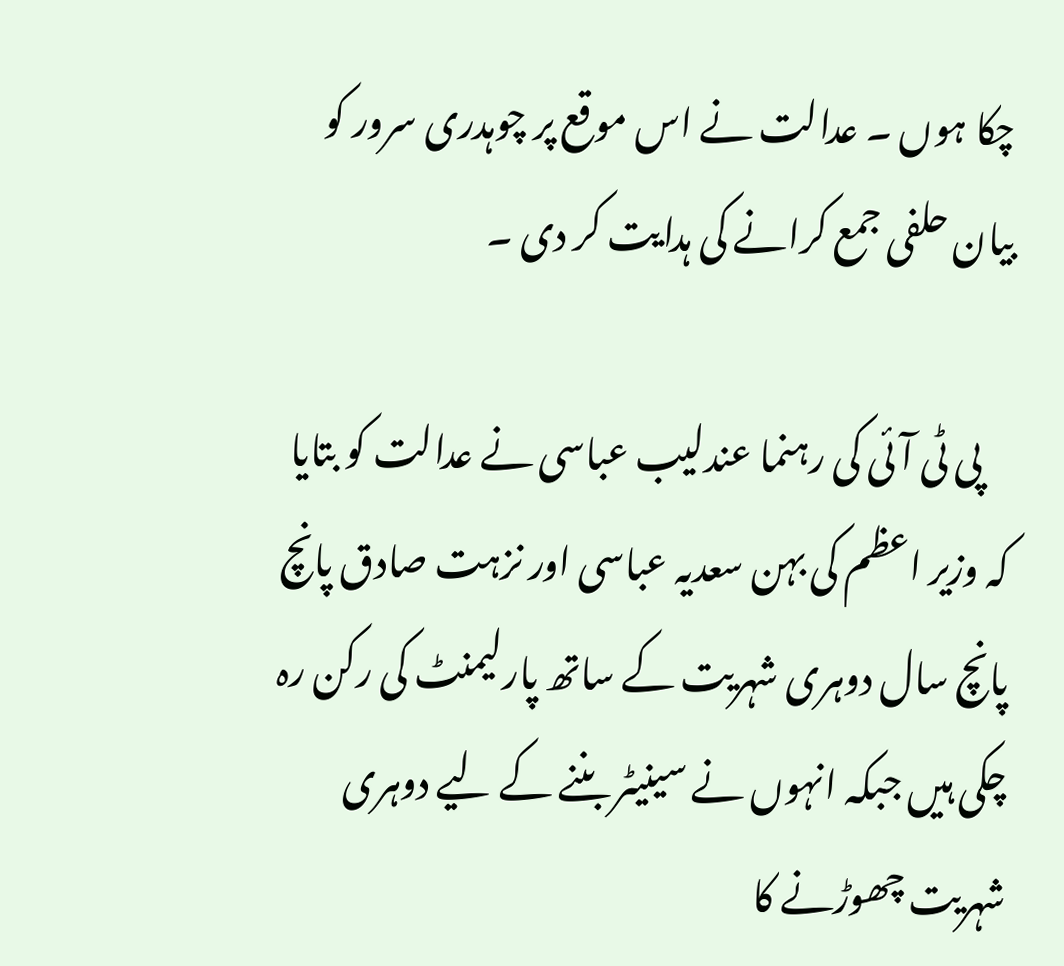چکا ہوں ۔ عدالت نے اس موقع پر چوہدری سرور کو بیان حلفی جمع کرانے کی ہدایت کر دی ۔

    پی ٹی آئی کی رہنما عندلیب عباسی نے عدالت کو بتایا کہ وزیر اعظم کی بہن سعدیہ عباسی اور نزہت صادق پانچ پانچ سال دوہری شہریت کے ساتھ پارلیمنٹ کی رکن رہ چکی ہیں جبکہ انہوں نے سینیٹر بننے کے لیے دوہری شہریت چھوڑنے کا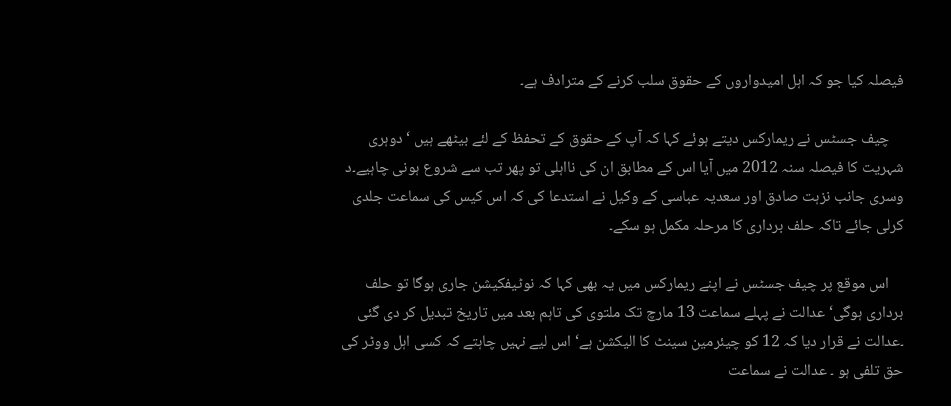فیصلہ کیا جو کہ اہل امیدواروں کے حقوق سلب کرنے کے مترادف ہے۔

    چیف جسٹس نے ریمارکس دیتے ہوئے کہا کہ آپ کے حقوق کے تحفظ کے لئے بیٹھے ہیں ‘ دوہری شہریت کا فیصلہ سنہ 2012 میں آیا اس کے مطابق ان کی نااہلی تو پھر تب سے شروع ہونی چاہیے۔د وسری جانب نزہت صادق اور سعدیہ عباسی کے وکیل نے استدعا کی کہ اس کیس کی سماعت جلدی کرلی جائے تاکہ حلف برداری کا مرحلہ مکمل ہو سکے۔

    اس موقع پر چیف جسٹس نے اپنے ریمارکس میں یہ بھی کہا کہ نوٹیفکیشن جاری ہوگا تو حلف برداری ہوگی‘ عدالت نے پہلے سماعت 13 مارچ تک ملتوی کی تاہم بعد میں تاریخ تبدیل کر دی گئی ۔عدالت نے قرار دیا کہ 12 کو چیئرمین سینٹ کا الیکشن ہے‘ اس لیے نہیں چاہتے کہ کسی اہل ووٹر کی حق تلفی ہو ۔ عدالت نے سماعت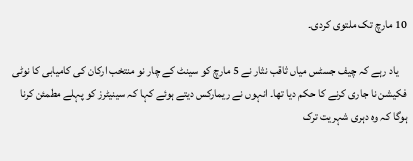10 مارچ تک ملتوی کردی۔

    یاد رہے کہ چیف جسٹس میاں ثاقب نثار نے 5 مارچ کو سینٹ کے چار نو منتخب ارکان کی کامیابی کا نوٹی فکیشن نا جاری کرنے کا حکم دیا تھا۔ انہوں نے ریمارکس دیتے ہوئے کہا کہ سینیٹرز کو پہلے مطمئن کرنا ہوگا کہ وہ دہری شہریت ترک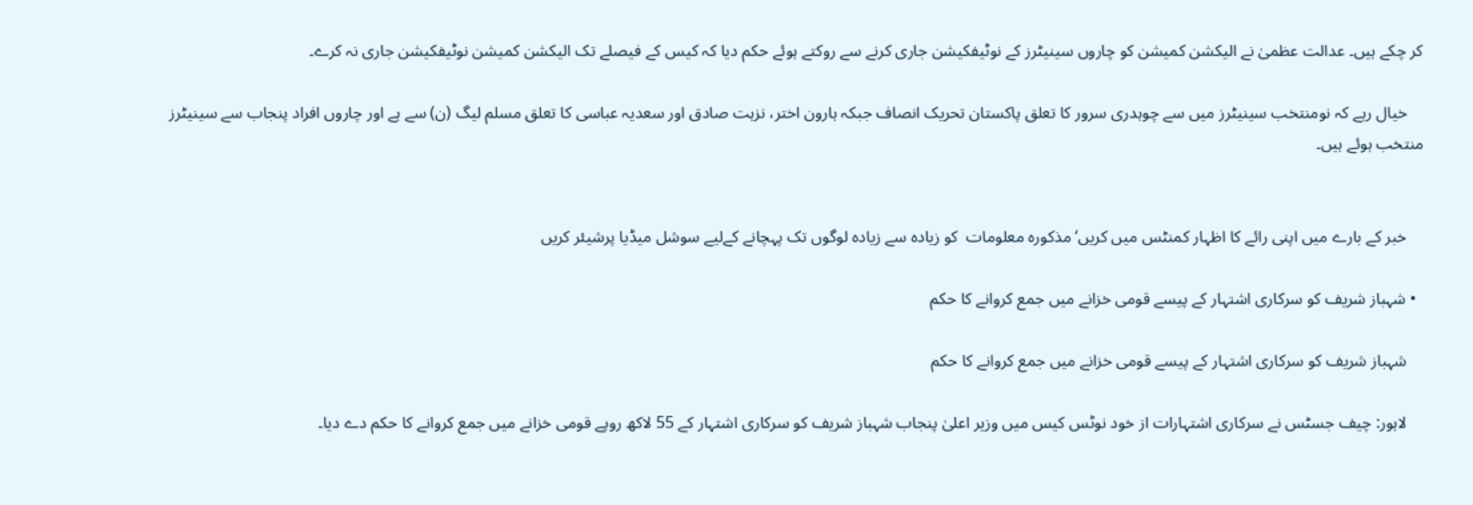کر چکے ہیں۔ عدالت عظمیٰ نے الیکشن کمیشن کو چاروں سینیٹرز کے نوٹیفکیشن جاری کرنے سے روکتے ہوئے حکم دیا کہ کیس کے فیصلے تک الیکشن کمیشن نوٹیفکیشن جاری نہ کرے۔

    خیال رہے کہ نومنتخب سینیٹرز میں سے چوہدری سرور کا تعلق پاکستان تحریک انصاف جبکہ ہارون اختر، نزہت صادق اور سعدیہ عباسی کا تعلق مسلم لیگ (ن) سے ہے اور چاروں افراد پنجاب سے سینیٹرز منتخب ہوئے ہیں۔


    خبر کے بارے میں اپنی رائے کا اظہار کمنٹس میں کریں‘ مذکورہ معلومات  کو زیادہ سے زیادہ لوگوں تک پہچانے کےلیے سوشل میڈیا پرشیئر کریں

  • شہباز شریف کو سرکاری اشتہار کے پیسے قومی خزانے میں جمع کروانے کا حکم

    شہباز شریف کو سرکاری اشتہار کے پیسے قومی خزانے میں جمع کروانے کا حکم

    لاہور: چیف جسٹس نے سرکاری اشتہارات از خود نوٹس کیس میں وزیر اعلیٰ پنجاب شہباز شریف کو سرکاری اشتہار کے 55 لاکھ روپے قومی خزانے میں جمع کروانے کا حکم دے دیا۔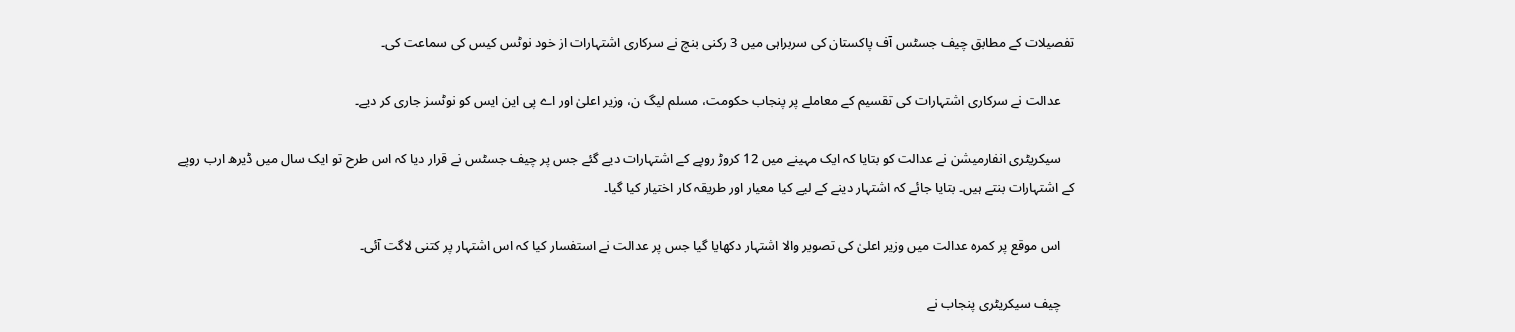تفصیلات کے مطابق چیف جسٹس آف پاکستان کی سربراہی میں 3 رکنی بنچ نے سرکاری اشتہارات از خود نوٹس کیس کی سماعت کی۔

    عدالت نے سرکاری اشتہارات کی تقسیم کے معاملے پر پنجاب حکومت، مسلم لیگ ن، وزیر اعلیٰ اور اے پی این ایس کو نوٹسز جاری کر دیے۔

    سیکریٹری انفارمیشن نے عدالت کو بتایا کہ ایک مہینے میں 12 کروڑ روپے کے اشتہارات دیے گئے جس پر چیف جسٹس نے قرار دیا کہ اس طرح تو ایک سال میں ڈیرھ ارب روپے کے اشتہارات بنتے ہیں۔ بتایا جائے کہ اشتہار دینے کے لیے کیا معیار اور طریقہ کار اختیار کیا گیا۔

    اس موقع پر کمرہ عدالت میں وزیر اعلیٰ کی تصویر والا اشتہار دکھایا گیا جس پر عدالت نے استفسار کیا کہ اس اشتہار پر کتنی لاگت آئی۔

    چیف سیکریٹری پنجاب نے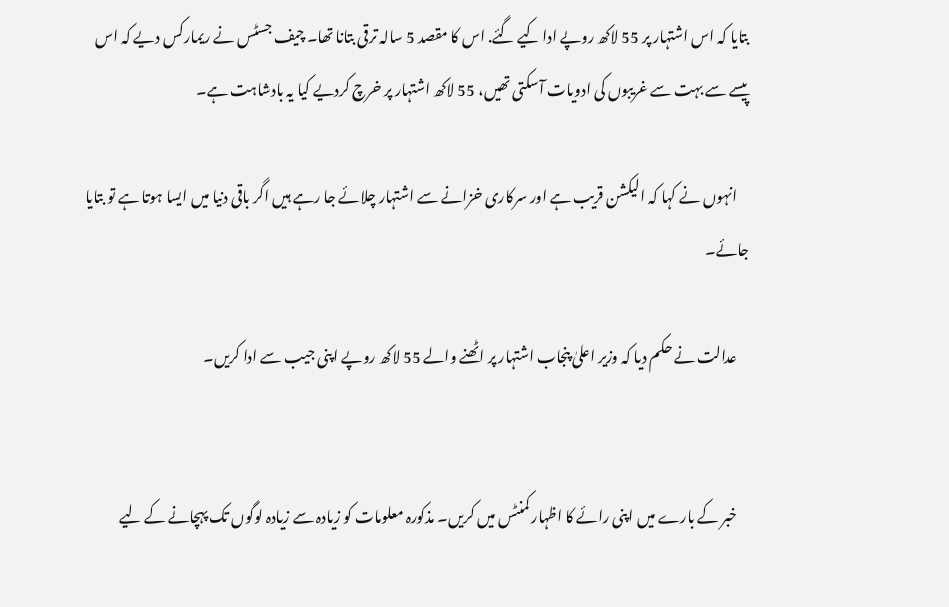بتایا کہ اس اشتہار پر 55 لاکھ روپے ادا کیے گئے. اس کا مقصد 5 سالہ ترقی بتانا تھا۔ چیف جسٹس نے ریمارکس دیے کہ اس پیسے سے بہت سے غریبوں کی ادویات آسکتی تھیں، 55 لاکھ اشتہار پر خرچ کردیے کیا یہ بادشاہت ہے۔

    انہوں نے کہا کہ الیکشن قریب ہے اور سرکاری خزانے سے اشتہار چلائے جا رہے ہیں اگر باقی دنیا میں ایسا ہوتا ہے تو بتایا جائے۔

    عدالت نے حکم دیا کہ وزیر اعلیٰ پنجاب اشتہار پر اٹھنے والے 55 لاکھ روپے اپنی جیب سے ادا کریں۔


    خبر کے بارے میں اپنی رائے کا اظہار کمنٹس میں کریں۔ مذکورہ معلومات کو زیادہ سے زیادہ لوگوں تک پہچانے کے لیے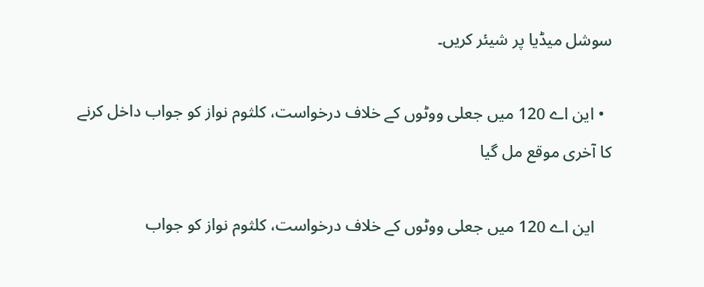سوشل میڈیا پر شیئر کریں۔

  • این اے 120 میں جعلی ووٹوں کے خلاف درخواست، کلثوم نواز کو جواب داخل کرنے کا آخری موقع مل گیا

    این اے 120 میں جعلی ووٹوں کے خلاف درخواست، کلثوم نواز کو جواب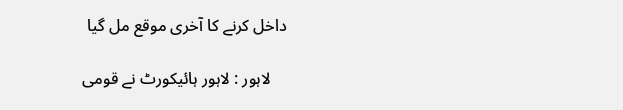داخل کرنے کا آخری موقع مل گیا

    لاہور : لاہور ہائیکورٹ نے قومی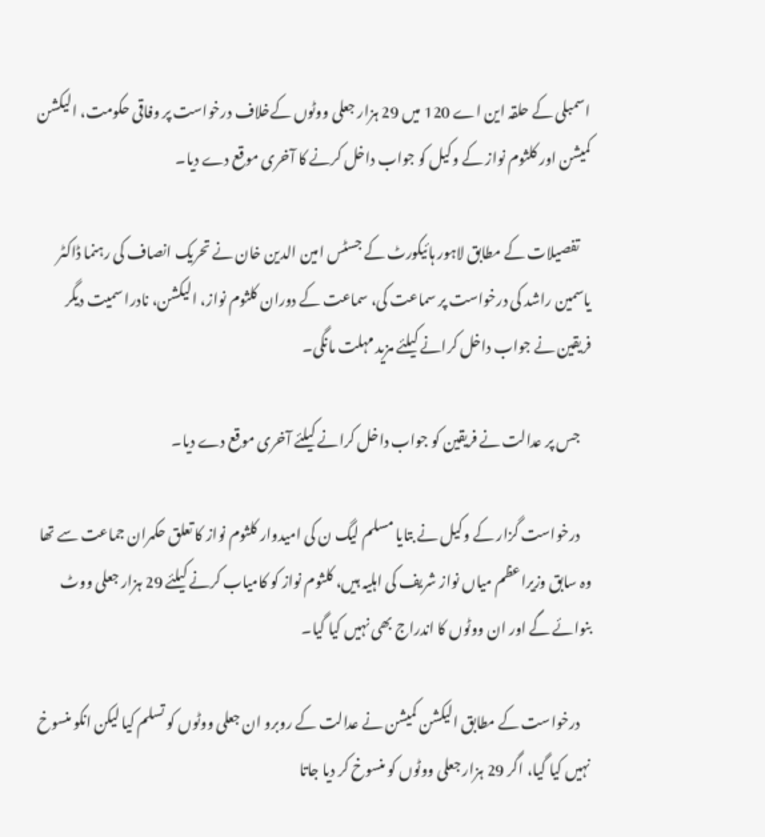اسمبلی کے حلقہ این اے 120 میں 29 ہزار جعلی ووٹوں کےخلاف درخواست پر وفاقی حکومت، الیکشن کمیشن اور کلثوم نواز کے وکیل کو جواب داخل کرنے کا آخری موقع دے دیا۔

    تفصیلات کے مطابق لاہور ہائیکورٹ کے جسٹس امین الدین خان نے تحریک انصاف کی رہنما ڈاکٹر یاسمین راشد کی درخواست پر سماعت کی، سماعت کے دوران کلثوم نواز، الیکشن، نادرا سمیت دیگر فریقین نے جواب داخل کرانے کیلئے مزید مہلت مانگی۔

    جس پر عدالت نے فریقین کو جواب داخل کرانے کیلئے آخری موقع دے دیا۔

    درخواست گزار کے وکیل نے بتایا مسلم لیگ ن کی امیدوار کلثوم نواز کا تعلق حکمران جماعت سے تھا وہ سابق وزیراعظم میاں نواز شریف کی اہلیہ ہیں، کلثوم نواز کو کامیاب کرنے کیلئے 29 ہزار جعلی ووٹ بنوائے گے اور ان ووٹوں کا اندراج بھی نہیں کیا گیا۔

    درخواست کے مطابق الیکشن کمیشن نے عدالت کے روبرو ان جعلی ووٹوں کو تسلم کیا لیکن انکو منسوخ نہیں کیا گیا، اگر 29 ہزار جعلی ووٹوں کو منسوخ کر دیا جاتا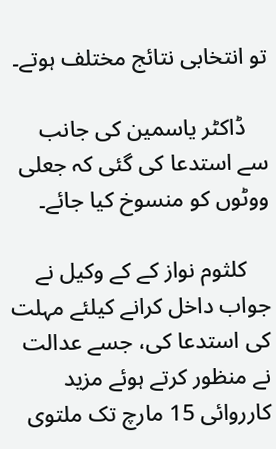تو انتخابی نتائج مختلف ہوتے۔

    ڈاکٹر یاسمین کی جانب سے استدعا کی گئی کہ جعلی ووٹوں کو منسوخ کیا جائے۔

    کلثوم نواز کے کے وکیل نے جواب داخل کرانے کیلئے مہلت کی استدعا کی، جسے عدالت نے منظور کرتے ہوئے مزید کارروائی 15 مارچ تک ملتوی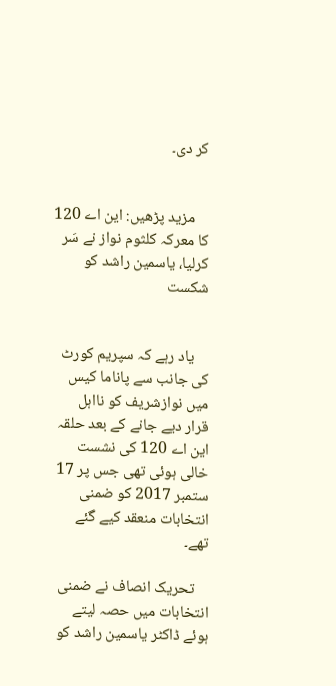کر دی۔


    مزید پڑھیں: این اے 120 کا معرکہ کلثوم نواز نے سَر کرلیا، یاسمین راشد کو شکست


    یاد رہے کہ سپریم کورٹ کی جانب سے پاناما کیس میں نوازشریف کو نااہل قرار دیے جانے کے بعد حلقہ این اے 120 کی نشست خالی ہوئی تھی جس پر 17 ستمبر 2017 کو ضمنی انتخابات منعقد کیے گئے تھے۔

    تحریک انصاف نے ضمنی انتخابات میں حصہ لیتے ہوئے ڈاکٹر یاسمین راشد کو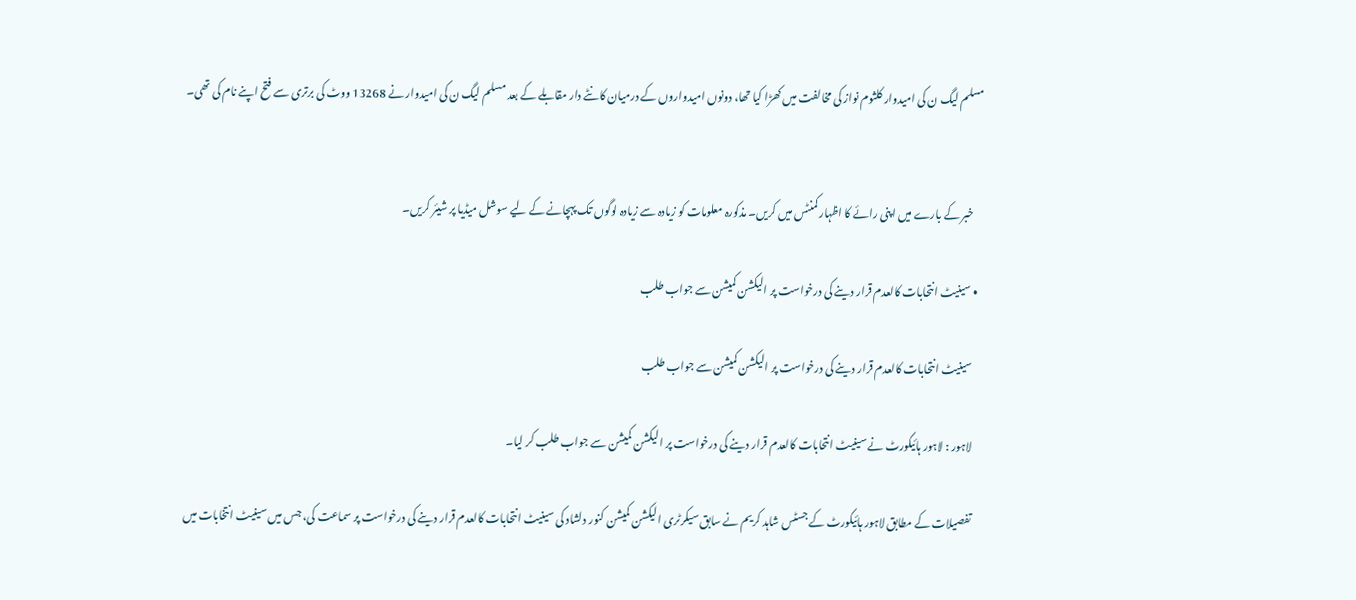مسلم لیگ ن کی امیدوار کلثوم نواز کی مخالفت میں کھڑا کیا تھا، دونوں امیدواروں کے درمیان کانٹے دار مقابلے کے بعد مسلم لیگ ن کی امیدوار نے 13268 ووٹ کی برتری سے فتح اپنے نام کی تھی۔


    خبر کے بارے میں اپنی رائے کا اظہار کمنٹس میں کریں۔ مذکورہ معلومات کو زیادہ سے زیادہ لوگوں تک پہچانے کے لیے سوشل میڈیا پر شیئر کریں۔

  • سینیٹ انتحابات کالعدم قرار دینے کی درخواست پر الیکشن کمیشن سے جواب طلب

    سینیٹ انتحابات کالعدم قرار دینے کی درخواست پر الیکشن کمیشن سے جواب طلب

    لاہور : لاہور ہائیکورٹ نے سینیٹ انتحابات کالعدم قرار دینے کی درخواست پر الیکشن کمیشن سے جواب طلب کر لیا۔

    تفصیلات کے مطابق لاہور ہائیکورٹ کے جسٹس شاہد کریم نے سابق سیکرٹری الیکشن کمیشن کنور دلشاد کی سینیٹ انتحابات کالعدم قرار دینے کی درخواست پر سماعت کی، جس میں سینیٹ انتخابات میں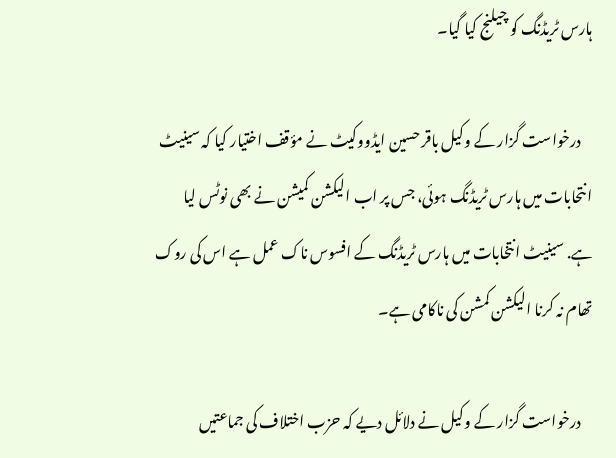ہارس ٹریڈنگ کو چیلنج کیا گیا۔

    درخواست گزار کے وکیل باقر حسین ایڈووکیٹ نے مؤقف اختیار کیا کہ سینیٹ انتحابات میں ہارس ٹریڈنگ ہوئی، جس پر اب الیکشن کمیشن نے بھی نوٹس لیا ہے. سینیٹ انتخابات میں ہارس ٹریڈنگ کے افسوس ناک عمل ہے اس کی روک تھام نہ کرنا الیکشن کمشن کی ناکامی ہے۔

    درخواست گزار کے وکیل نے دلائل دیے کہ حزب اختلاف کی جماعتیں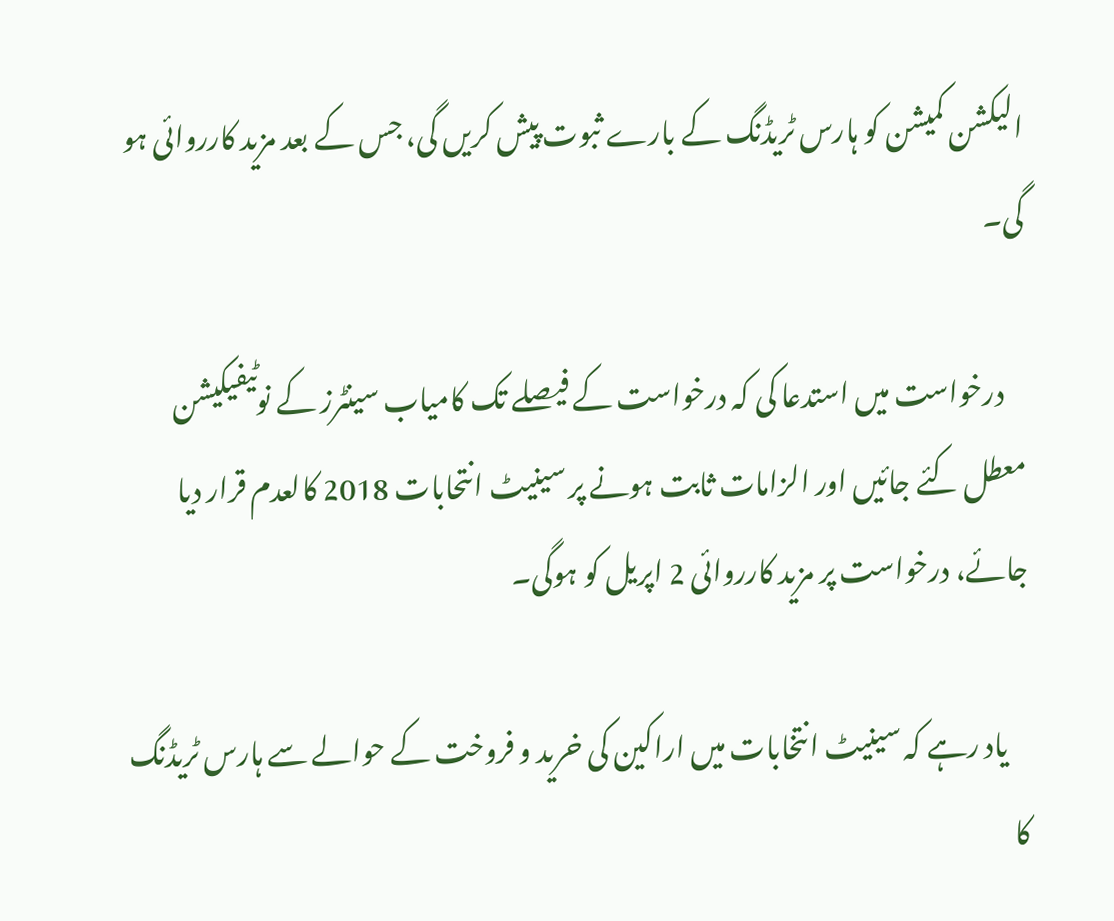الیکشن کمیشن کو ہارس ٹریڈنگ کے بارے ثبوت پیش کریں گی، جس کے بعد مزید کارروائی ہو گی۔

    درخواست میں استدعا کی کہ درخواست کے فیصلے تک کامیاب سینٹرز کے نوٹیفیکیشن معطل کئے جائیں اور الزامات ثابت ہونے پر سینیٹ انتحابات 2018 کالعدم قرار دیا جائے، درخواست پر مزید کارروائی 2 اپریل کو ہوگی۔

    یاد رہے کہ سینیٹ انتخابات میں اراکین کی خرید و فروخت کے حوالے سے ہارس ٹریڈنگ کا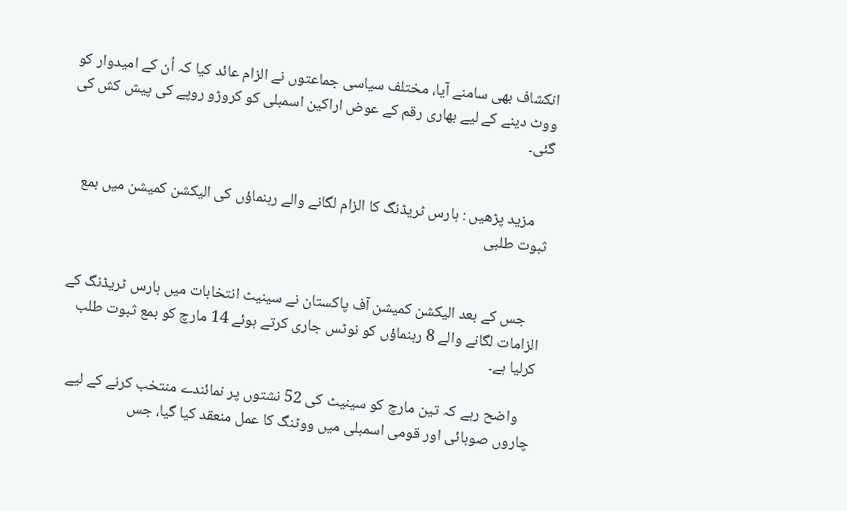انکشاف بھی سامنے آیا، مختلف سیاسی جماعتوں نے الزام عائد کیا کہ اُن کے امیدوار کو ووٹ دینے کے لیے بھاری رقم کے عوض اراکین اسمبلی کو کروڑو روپے کی پیش کش کی گئی۔


    مزید پڑھیں : ہارس ٹریڈنگ کا الزام لگانے والے رہنماؤں‌ کی الیکشن کمیشن میں‌ بمع ثبوت طلبی


    جس کے بعد الیکشن کمیشن آف پاکستان نے سینیٹ انتخابات میں ہارس ٹریڈنگ کے الزامات لگانے والے 8 رہنماؤں کو نوٹس جاری کرتے ہوئے 14 مارچ کو بمع ثبوت طلب کرلیا ہے۔

    واضح رہے کہ تین مارچ کو سینیٹ کی 52 نشتوں پر نمائندے منتخب کرنے کے لیے چاروں صوبائی اور قومی اسمبلی میں ووٹنگ کا عمل منعقد کیا گیا، جس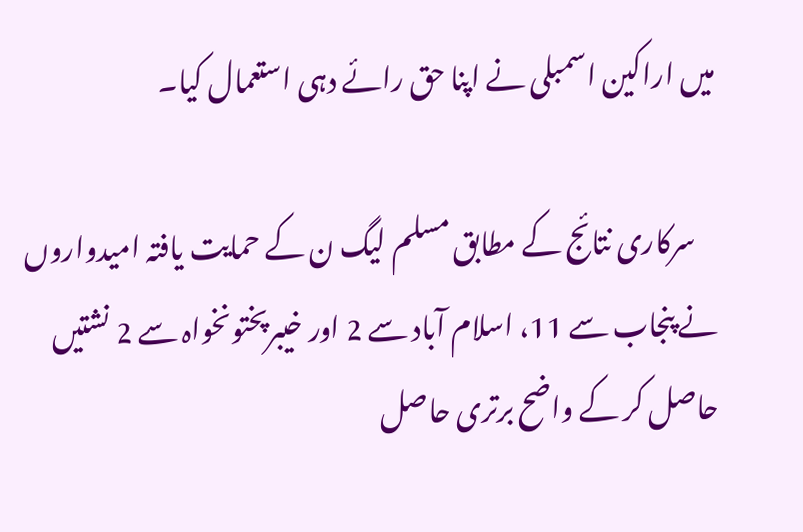میں اراکین اسمبلی نے اپنا حق رائے دہی استعمال کیا۔

    سرکاری نتائج کے مطابق مسلم لیگ ن کے حمایت یافتہ امیدواروں نے پنجاب سے 11، اسلام آباد سے 2 اور خیبرپختونخواہ سے 2 نشتیں حاصل کر کے واضح برتری حاصل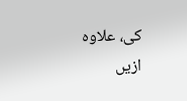کی، علاوہ ازیں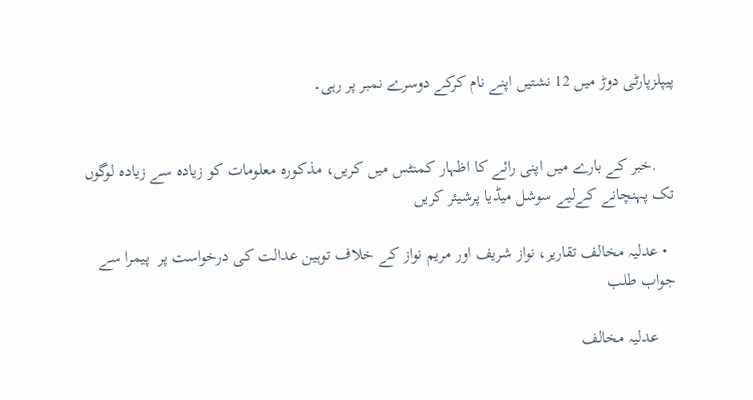پیپلزپارٹی دوڑ میں 12 نشتیں اپنے نام کرکے دوسرے نمبر پر رہی۔


    .خبر کے بارے میں اپنی رائے کا اظہار کمنٹس میں کریں، مذکورہ معلومات کو زیادہ سے زیادہ لوگوں تک پہنچانے کےلیے سوشل میڈیا پرشیئر کریں

  • عدلیہ مخالف تقاریر، نواز شریف اور مریم نواز کے خلاف توہین عدالت کی درخواست پر  پیمرا سے جواب طلب

    عدلیہ مخالف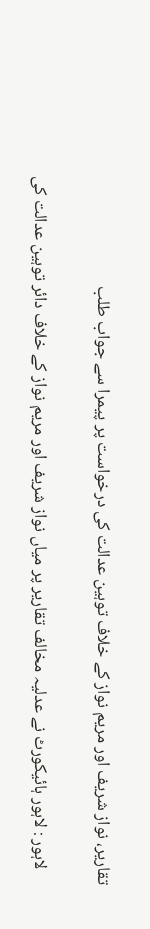تقاریر، نواز شریف اور مریم نواز کے خلاف توہین عدالت کی درخواست پر پیمرا سے جواب طلب

    لاہور : لاہور ہائیکورٹ نے عدلیہ مخالف تقاریر پر میاں نواز شریف اور مریم نواز کے خلاف دائر توہین عدالت کی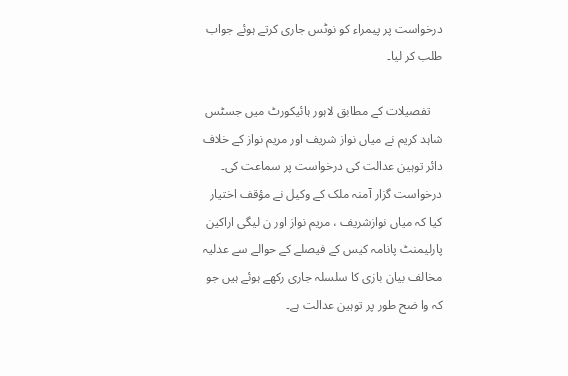درخواست پر پیمراء کو نوٹس جاری کرتے ہوئے جواب طلب کر لیا۔

    تفصیلات کے مطابق لاہور ہائیکورٹ میں جسٹس شاہد کریم نے میاں نواز شریف اور مریم نواز کے خلاف دائر توہین عدالت کی درخواست پر سماعت کی۔ درخواست گزار آمنہ ملک کے وکیل نے مؤقف اختیار کیا کہ میاں نوازشریف ، مریم نواز اور ن لیگی اراکین پارلیمنٹ پانامہ کیس کے فیصلے کے حوالے سے عدلیہ مخالف بیان بازی کا سلسلہ جاری رکھے ہوئے ہیں جو کہ وا ضح طور پر توہین عدالت ہے۔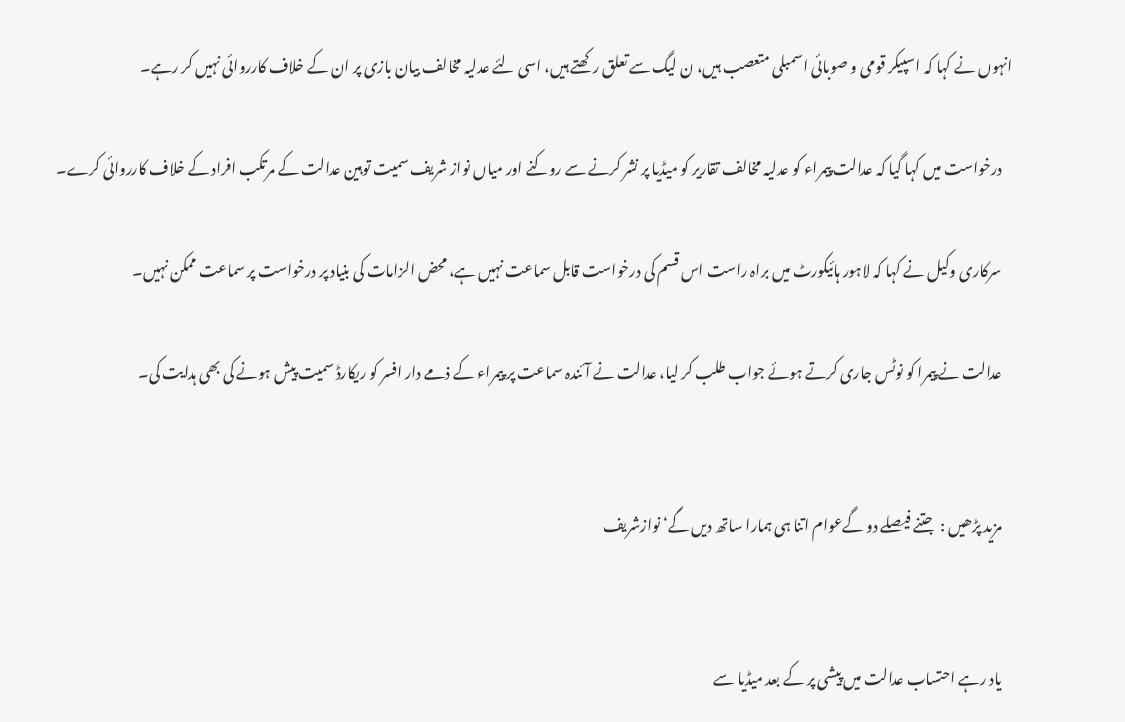انہوں نے کہا کہ اسپیکر قومی و صوبائی اسمبلی متعصب ہیں، ن لیگ سے تعلق رکھتے ہیں، اسی لئے عدلیہ مخالف بیان بازی پر ان کے خلاف کارروائی نہیں کر رہے۔

    درخواست میں کہا گیا کہ عدالت پیمراء کو عدلیہ مخالف تقاریر کو میڈیا پر نشر کرنے سے روکنے اور میاں نواز شریف سمیت توہین عدالت کے مرتکب افراد کے خلاف کارروائی کرے۔

    سرکاری وکیل نے کہا کہ لاہور ہائیکورٹ میں براہ راست اس قسم کی درخواست قابل سماعت نہیں ہے، محض الزامات کی بنیاد پر درخواست پر سماعت ممکن نہیں۔

    عدالت نے پیمرا کو نوٹس جاری کرتے ہوئے جواب طلب کر لیا، عدالت نے آئندہ سماعت پر پیمراء کے ذمے دار افسر کو ریکارڈ سمیت پیش ہونے کی بھی ہدایت کی۔


    مزید پڑھیں :  جتنے فیصلے دو گےعوام اتنا ہی ہمارا ساتھ دیں گے‘ نوازشریف


    یاد رہے احتساب عدالت میں پیشی پر کے بعد میڈیا سے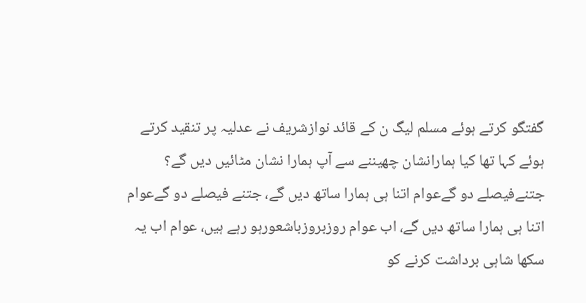گفتگو کرتے ہوئے مسلم لیگ ن کے قائد نوازشریف نے عدلیہ پر تنقید کرتے ہوئے کہا تھا کیا ہمارانشان چھیننے سے آپ ہمارا نشان مٹائیں دیں گے؟ جتنےفیصلے دو گےعوام اتنا ہی ہمارا ساتھ دیں گے، جتنے فیصلے دو گےعوام اتنا ہی ہمارا ساتھ دیں گے، اب عوام روزبروزباشعورہو رہے ہیں، عوام اب یہ سکھا شاہی برداشت کرنے کو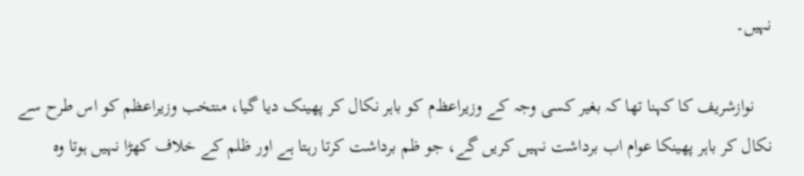نہیں۔

    نوازشریف کا کہنا تھا کہ بغیر کسی وجہ کے وزیراعظ‌م کو باہر نکال کر پھینک دیا گیا، منتخب وزیراعظم کو اس طرح سے نکال کر باہر پھینکا عوام اب برداشت نہیں کریں گے، جو ظم برداشت کرتا رہتا ہے اور ظلم کے خلاف کھڑا نہیں ہوتا وہ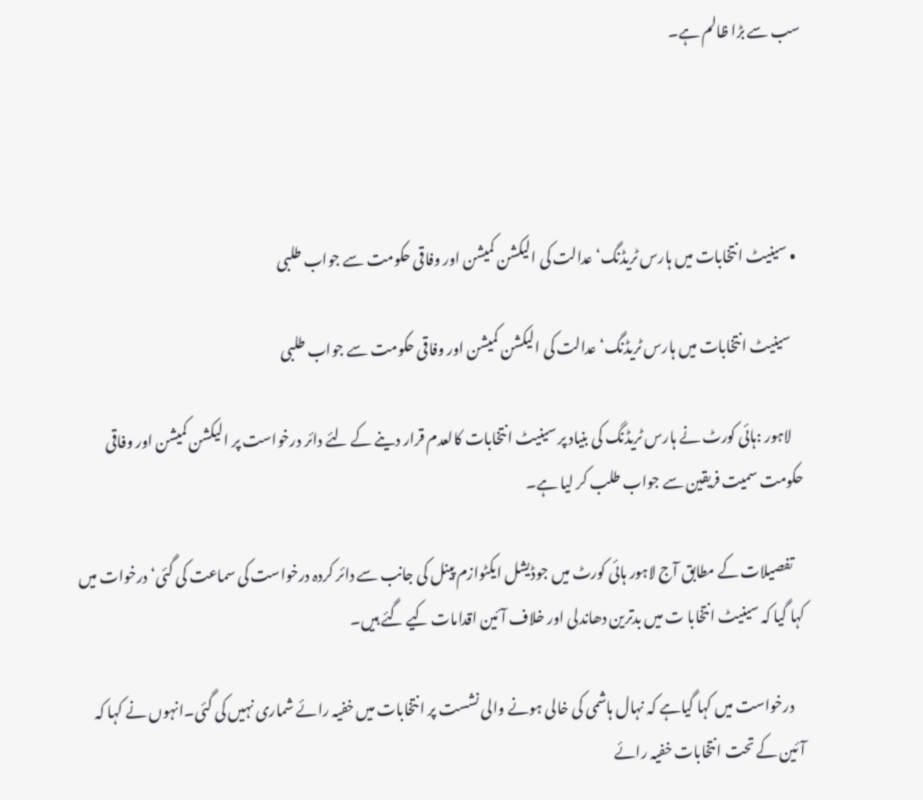سب سے بڑا ظالم ہے۔




  • سینیٹ انتخابات میں ہارس ٹریڈنگ‘ عدالت کی الیکشن کمیشن اور وفاقی حکومت سے جواب طلبی

    سینیٹ انتخابات میں ہارس ٹریڈنگ‘ عدالت کی الیکشن کمیشن اور وفاقی حکومت سے جواب طلبی

    لاہور :ہائی کورٹ نے ہارس ٹریڈنگ کی بنیاد پر سینیٹ انتخابات کالعدم قرار دینے کے لئے دائر درخواست پر الیکشن کمیشن اور وفاقی حکومت سمیت فریقین سے جواب طلب کر لیا ہے۔

    تفصیلات کے مطابق آج لاہور ہائی کورٹ میں جوڈیشل ایکٹوازم پینل کی جانب سے دائر کردہ درخواست کی سماعت کی گئی‘ درخوات میں کہا گیا کہ سینیٹ انتخابا ت میں بدترین دھاندلی اور خلاف آئین اقدامات کیے گئے ہیں۔

    درخواست میں کہا گیاہے کہ نہال ہاشمی کی خالی ہونے والی نشست پر انتخابات میں خفیہ رائے شماری نہیں کی گئی۔انہوں نے کہا کہ آئین کے تحت انتخابات خفیہ رائے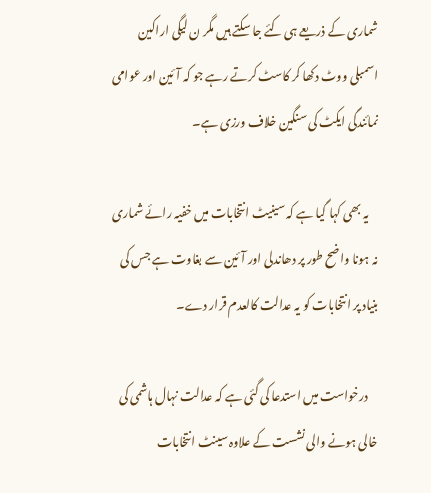شماری کے ذریعے ہی کئے جا سکتے ہیں مگر ن لیگی اراکین اسمبلی ووٹ دکھا کر کاسٹ کرتے رہے جو کہ آئین اور عوامی نمائندگی ایکٹ کی سنگین خلاف ورزی ہے۔

    یہ بھی کہا گیا ہے کہ سینیٹ انتخابات میں خفیہ رائے شماری نہ ہونا واضح طور پر دھاندلی اور آئین سے بغاوت ہے جس کی بنیاد پر انتخابات کو یہ عدالت کالعدم قرار دے۔

    درخواست میں استدعا کی گئی ہے کہ عدالت نہال ہاشمی کی خالی ہونے والی نشست کے علاوہ سینٹ انتخابات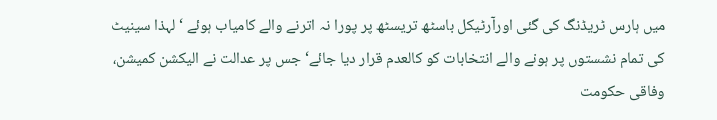میں ہارس ٹریڈنگ کی گئی اورآرٹیکل باسٹھ تریسٹھ پر پورا نہ اترنے والے کامیاب ہوئے ‘ لہذا سینیٹ کی تمام نشستوں پر ہونے والے انتخابات کو کالعدم قرار دیا جائے‘ جس پر عدالت نے الیکشن کمیشن، وفاقی حکومت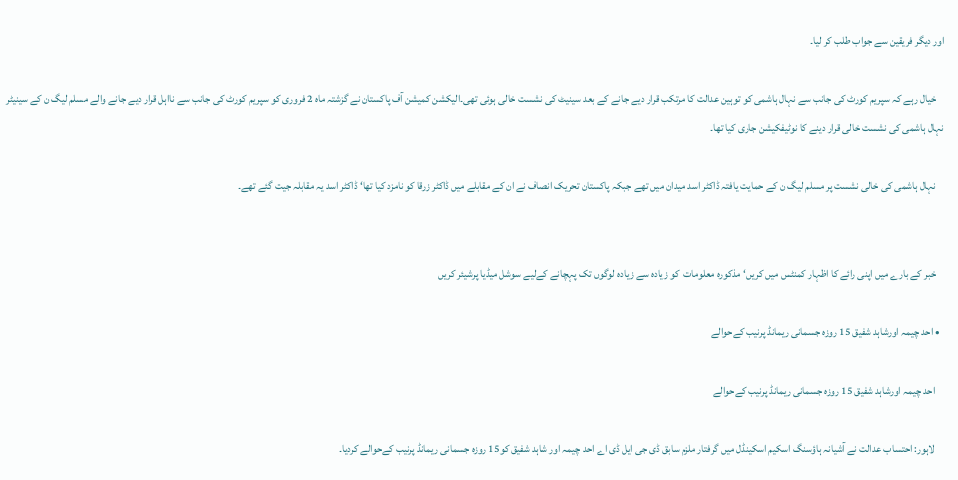اور دیگر فریقین سے جواب طلب کر لیا۔

    خیال رہے کہ سپریم کورٹ کی جانب سے نہال ہاشمی کو توہین عدالت کا مرتکب قرار دیے جانے کے بعد سینیٹ کی نشست خالی ہوئی تھی۔الیکشن کمیشن آف پاکستان نے گزشتہ ماہ 2 فروری کو سپریم کورٹ کی جانب سے نااہل قرار دیے جانے والے مسلم لیگ ن کے سینیٹر نہال ہاشمی کی نشست خالی قرار دینے کا نوٹیفکیشن جاری کیا تھا۔

    نہال ہاشمی کی خالی نشست پر مسلم لیگ ن کے حمایت یافتہ ڈاکٹر اسد میدان میں تھے جبکہ پاکستان تحریک انصاف نے ان کے مقابلے میں ڈاکٹر زرقا کو نامزد کیا تھا‘ ڈاکٹر اسد یہ مقابلہ جیت گئے تھے۔


    خبر کے بارے میں اپنی رائے کا اظہار کمنٹس میں کریں‘ مذکورہ معلومات  کو زیادہ سے زیادہ لوگوں تک پہچانے کےلیے سوشل میڈیا پرشیئر کریں

  • احد چیمہ اورشاہد شفیق 15 روزہ جسمانی ریمانڈ پرنیب کےحوالے

    احد چیمہ اورشاہد شفیق 15 روزہ جسمانی ریمانڈ پرنیب کےحوالے

    لاہور: احتساب عدالت نے آشیانہ ہاؤسنگ اسکیم اسکینڈل میں گرفتار ملزم سابق ڈی جی ایل ڈی اے احد چیمہ اور شاہد شفیق کو15 روزہ جسمانی ریمانڈ پرنیب کےحوالے کردیا۔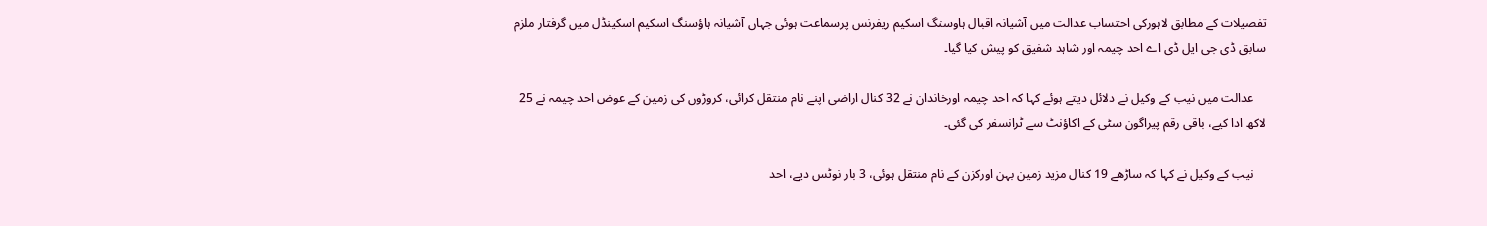تفصیلات کے مطابق لاہورکی احتساب عدالت میں آشیانہ اقبال ہاوسنگ اسکیم ریفرنس پرسماعت ہوئی جہاں آشیانہ ہاؤسنگ اسکیم اسکینڈل میں گرفتار ملزم سابق ڈی جی ایل ڈی اے احد چیمہ اور شاہد شفیق کو پیش کیا گیا۔

    عدالت میں نیب کے وکیل نے دلائل دیتے ہوئے کہا کہ احد چیمہ اورخاندان نے 32 کنال اراضی اپنے نام منتقل کرائی، کروڑوں کی زمین کے عوض احد چیمہ نے 25 لاکھ ادا کیے، باقی رقم پیراگون سٹی کے اکاؤنٹ سے ٹرانسفر کی گئی۔

    نیب کے وکیل نے کہا کہ ساڑھے 19 کنال مزید زمین بہن اورکزن کے نام منتقل ہوئی، 3 بار نوٹس دیے، احد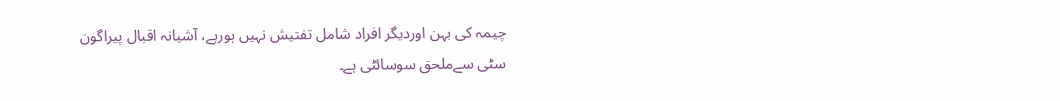چیمہ کی بہن اوردیگر افراد شامل تفتیش نہیں ہورہے، آشیانہ اقبال پیراگون سٹی سےملحق سوسائٹی ہے۔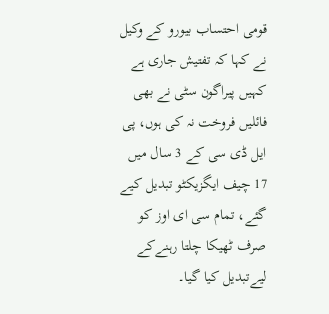قومی احتساب بیورو کے وکیل نے کہا کہ تفتیش جاری ہے کہیں پیراگون سٹی نے بھی فائلیں فروخت نہ کی ہوں، پی ایل ڈی سی کے 3 سال میں 17 چیف ایگزیکٹو تبدیل کیے گئے، تمام سی ای اوز کو صرف ٹھیکا چلتا رہنےکے لیےتبدیل کیا گیا۔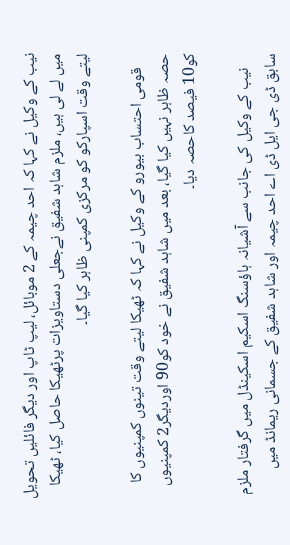نیب کے وکیل نے کہا کہ احد چیمہ کے 2 موبائل، لیپ ٹاپ اور دیگر فائلیں تحویل میں لے لی ہیں، ملزم شاہد شفیق نےجعلی دستاویزات پرٹھیکا حاصل کیا، ٹھیکا لیتے وقت اسپارکو کو مرکزی کمپنی ظاہر کیا گیا۔

    قومی احتساب بیورو کے وکیل نے کہا کہ ٹھیکا لیتے وقت تینوں کمپنیوں کا حصہ ظاہر نہیں کیا گیا، بعد میں شاہد شفیق نے خود کو90 اوردیگر2 کمپنیوں کو10 فیصد کاحصہ دیا۔

    نیب کے وکیل کی جانب سے آشیانہ ہاؤسنگ اسکیم اسکینڈل میں گرفتار ملزم سابق ڈی جی ایل ڈی اے احد چیمہ اور شاہد شفیق کے جسمانی ریمانڈ میں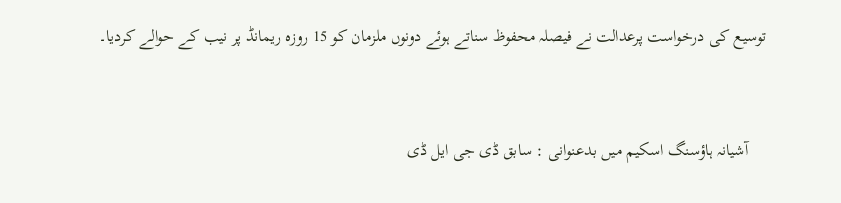توسیع کی درخواست پرعدالت نے فیصلہ محفوظ سناتے ہوئے دونوں ملزمان کو 15 روزہ ریمانڈ پر نیب کے حوالے کردیا۔


    آشیانہ ہاؤسنگ اسکیم میں بدعنوانی : سابق ڈی جی ایل ڈی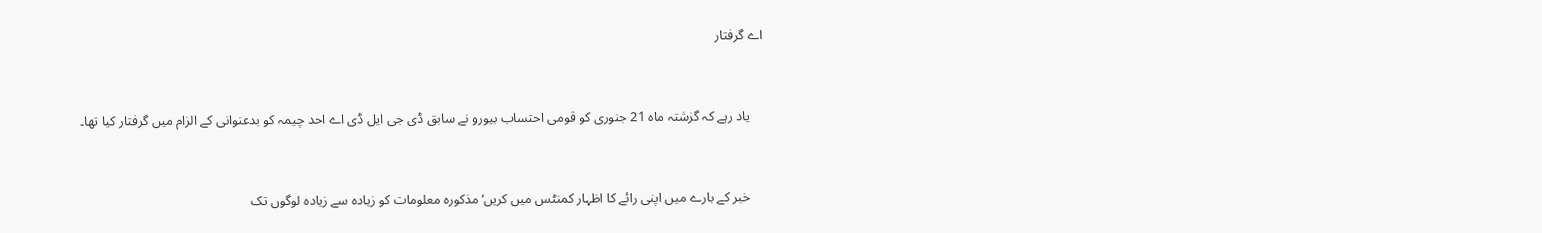اے گرفتار


    یاد رہے کہ گزشتہ ماہ 21 جنوری کو قومی احتساب بیورو نے سابق ڈی جی ایل ڈی اے احد چیمہ کو بدعنوانی کے الزام میں گرفتار کیا تھا۔


    خبر کے بارے میں اپنی رائے کا اظہار کمنٹس میں کریں‘مذکورہ معلومات کو زیادہ سے زیادہ لوگوں تک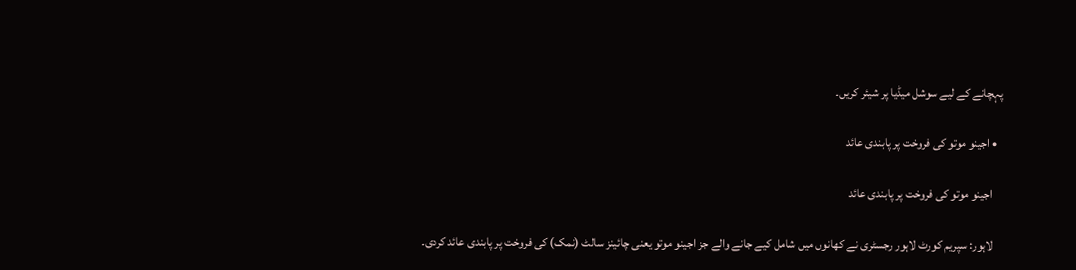پہچانے کے لیے سوشل میڈیا پر شیئر کریں۔

  • اجینو موتو کی فروخت پر پابندی عائد

    اجینو موتو کی فروخت پر پابندی عائد

    لاہور: سپریم کورٹ لاہور رجسٹری نے کھانوں میں شامل کیے جانے والے جز اجینو موتو یعنی چائینز سالٹ (نمک) کی فروخت پر پابندی عائد کردی۔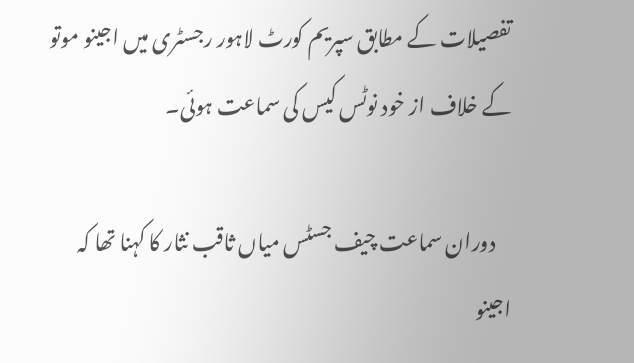تفصیلات کے مطابق سپریم کورٹ لاہور رجسٹری میں اجینو موتو کے خلاف از خود نوٹس کیس کی سماعت ہوئی۔

    دوران سماعت چیف جسٹس میاں ثاقب نثار کا کہنا تھا کہ اجینو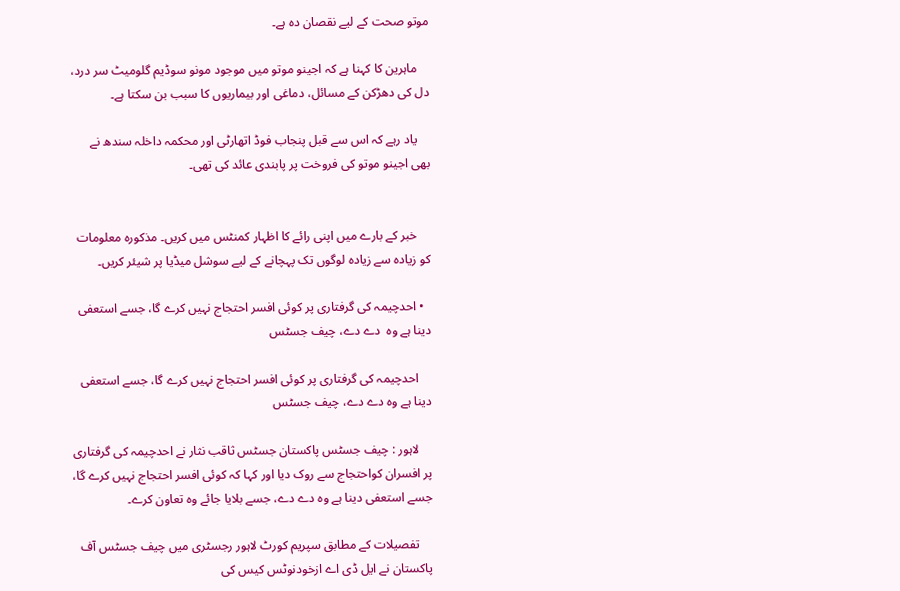موتو صحت کے لیے نقصان دہ ہے۔

    ماہرین کا کہنا ہے کہ اجینو موتو میں موجود مونو سوڈیم گلومیٹ سر درد، دل کی دھڑکن کے مسائل، دماغی اور بیماریوں کا سبب بن سکتا ہے۔

    یاد رہے کہ اس سے قبل پنجاب فوڈ اتھارٹی اور محکمہ داخلہ سندھ نے بھی اجینو موتو کی فروخت پر پابندی عائد کی تھی۔


    خبر کے بارے میں اپنی رائے کا اظہار کمنٹس میں کریں۔ مذکورہ معلومات کو زیادہ سے زیادہ لوگوں تک پہچانے کے لیے سوشل میڈیا پر شیئر کریں۔

  • احدچیمہ کی گرفتاری پر کوئی افسر احتجاج نہیں کرے گا، جسے استعفی دینا ہے وہ  دے دے، چیف جسٹس

    احدچیمہ کی گرفتاری پر کوئی افسر احتجاج نہیں کرے گا، جسے استعفی دینا ہے وہ دے دے، چیف جسٹس

    لاہور : چیف جسٹس پاکستان جسٹس ثاقب نثار نے احدچیمہ کی گرفتاری پر افسران کواحتجاج سے روک دیا اور کہا کہ کوئی افسر احتجاج نہیں کرے گا، جسے استعفی دینا ہے وہ دے دے، جسے بلایا جائے وہ تعاون کرے۔

    تفصیلات کے مطابق سپریم کورٹ لاہور رجسٹری میں چیف جسٹس آف پاکستان نے ایل ڈی اے ازخودنوٹس کیس کی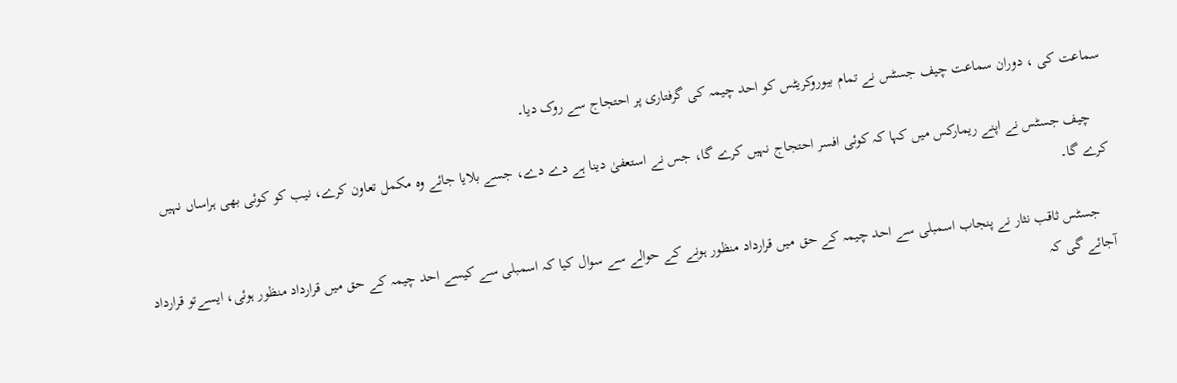سماعت کی ، دوران سماعت چیف جسٹس نے تمام بیوروکریٹس کو احد چیمہ کی گرفتاری پر احتجاج سے روک دیا۔

    چیف جسٹس نے اپنے ریمارکس میں کہا کہ کوئی افسر احتجاج نہیں کرے گا، جس نے استعفیٰ دینا ہے دے دے، جسے بلایا جائے وہ مکمل تعاون کرے، نیب کو کوئی بھی ہراساں نہیں کرے گا۔

    جسٹس ثاقب نثار نے پنجاب اسمبلی سے احد چیمہ کے حق میں قرارداد منظور ہونے کے حوالے سے سوال کیا کہ اسمبلی سے کیسے احد چیمہ کے حق میں قرارداد منظور ہوئی، ایسےتو قرارداد آجائے گی کہ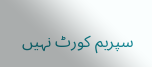سپریم کورٹ نہیں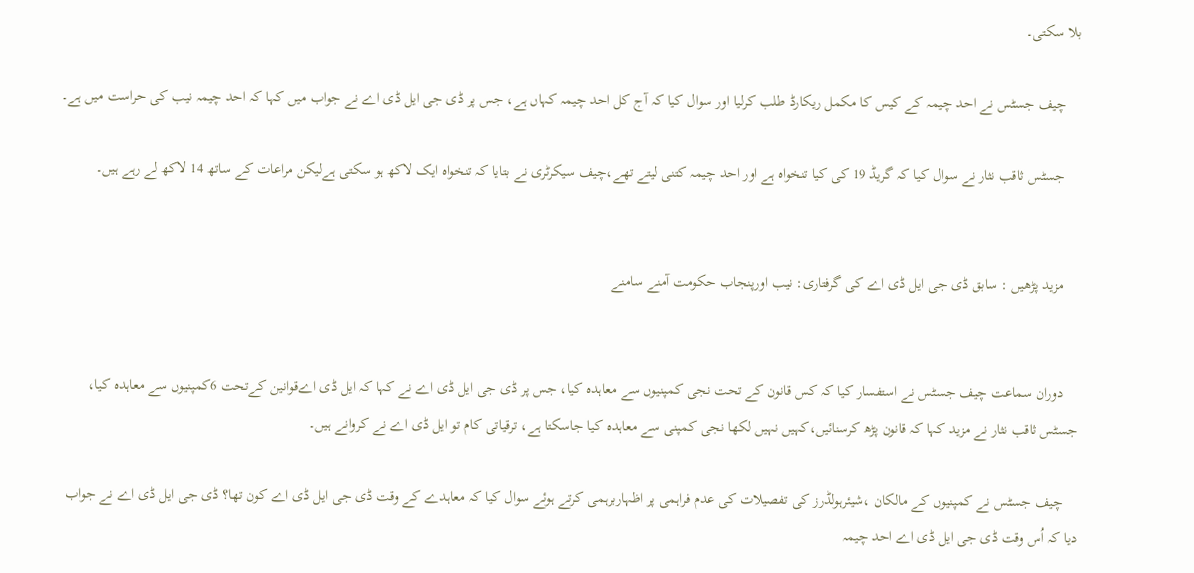بلا سکتی۔

    چیف جسٹس نے احد چیمہ کے کیس کا مکمل ریکارڈ طلب کرلیا اور سوال کیا کہ آج کل احد چیمہ کہاں ہے، جس پر ڈی جی ایل ڈی اے نے جواب میں کہا کہ احد چیمہ نیب کی حراست میں ہے۔

    جسٹس ثاقب نثار نے سوال کیا کہ گریڈ 19 کی کیا تنخواہ ہے اور احد چیمہ کتنی لیتے تھے،چیف سیکرٹری نے بتایا کہ تنخواہ ایک لاکھ ہو سکتی ہےلیکن مراعات کے ساتھ 14 لاکھ لے رہے ہیں۔


    مزید پڑھیں : سابق ڈی جی ایل ڈی اے کی گرفتاری: نیب اورپنجاب حکومت آمنے سامنے


    دوران سماعت چیف جسٹس نے استفسار کیا کہ کس قانون کے تحت نجی کمپنیوں سے معاہدہ کیا، جس پر ڈی جی ایل ڈی اے نے کہا کہ ایل ڈی اےقوانین کےتحت 6کمپنیوں سے معاہدہ کیا، جسٹس ثاقب نثار نے مزید کہا کہ قانون پڑھ کرسنائیں،کہیں نہیں لکھا نجی کمپنی سے معاہدہ کیا جاسکتا ہے، ترقیاتی کام تو ایل ڈی اے نے کروانے ہیں۔

    چیف جسٹس نے کمپنیوں کے مالکان ،شیئرہولڈرز کی تفصیلات کی عدم فراہمی پر اظہاربرہمی کرتے ہوئے سوال کیا کہ معاہدے کے وقت ڈی جی ایل ڈی اے کون تھا؟ ڈی جی ایل ڈی اے نے جواب دیا کہ اُس وقت ڈی جی ایل ڈی اے احد چیمہ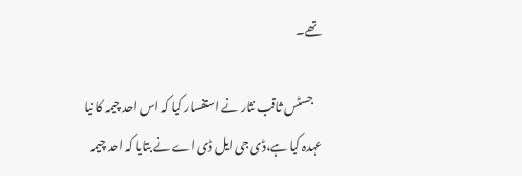تھے۔

    جسٹس ثاقب نثار نے استفسار کیا کہ اس احد چیمہ کا نیا عہدہ کیا ہے،ڈی جی ایل ڈی اے نے بتایا کہ احد چیمہ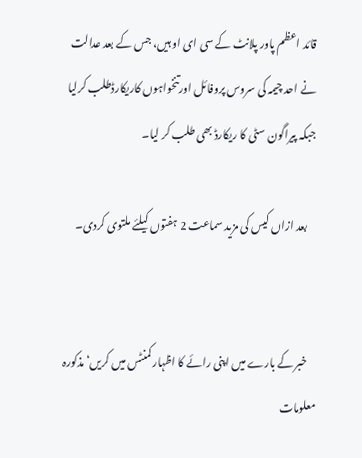قائد اعظم پاور پلانٹ کے سی ای او ہیں، جس کے بعد عدالت نے احد چیمہ کی سروس پروفائل اورتنخواہوں کاریکارڈطلب کرلیا جبکہ پیراگون سٹی کا ریکارڈ بھی طلب کر لیا۔

    بعد ازاں کیس کی مزید سماعت 2 ہفتوں کیلئے ملتوی کردی۔


    خبر کے بارے میں اپنی رائے کا اظہار کمنٹس میں کریں‘ مذکورہ معلومات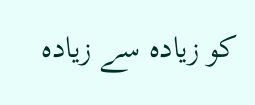کو زیادہ سے زیادہ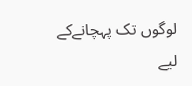لوگوں تک پہچانےکے لیے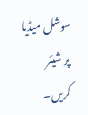سوشل میڈیا پر شیئر کریں۔